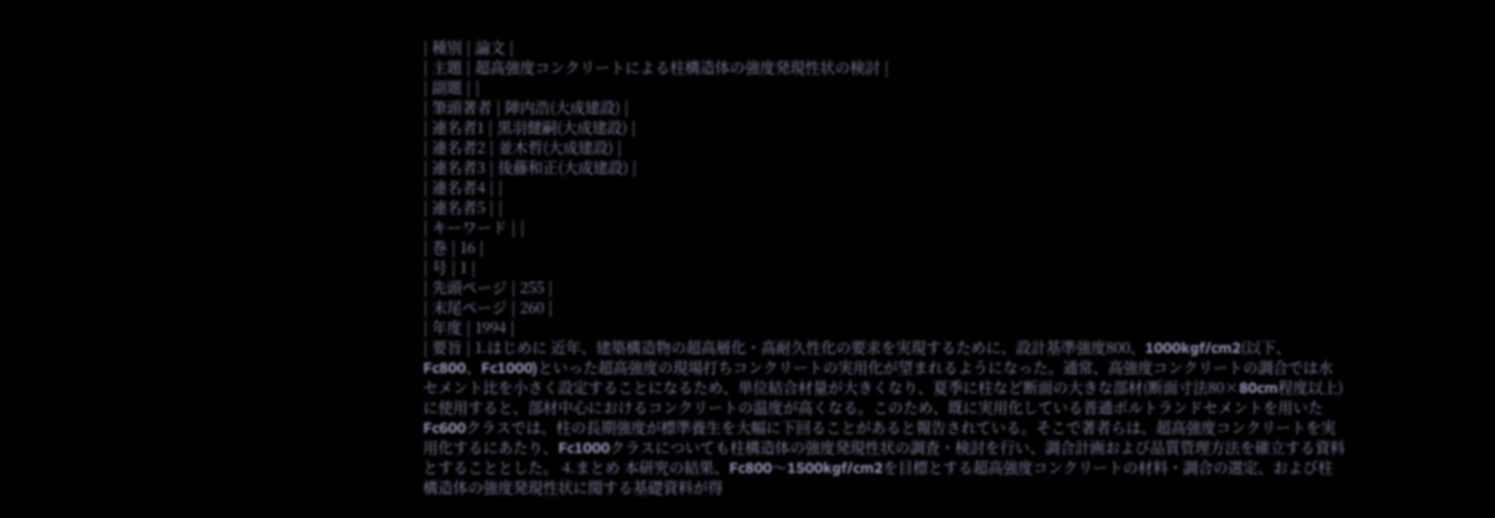| 種別 | 論文 |
| 主題 | 超高強度コンクリートによる柱構造体の強度発現性状の検討 |
| 副題 | |
| 筆頭著者 | 陣内浩(大成建設) |
| 連名者1 | 黒羽健嗣(大成建設) |
| 連名者2 | 並木哲(大成建設) |
| 連名者3 | 後藤和正(大成建設) |
| 連名者4 | |
| 連名者5 | |
| キーワード | |
| 巻 | 16 |
| 号 | 1 |
| 先頭ページ | 255 |
| 末尾ページ | 260 |
| 年度 | 1994 |
| 要旨 | 1.はじめに 近年、建築構造物の超高層化・高耐久性化の要求を実現するために、設計基準強度800、1000kgf/cm2(以下、Fc800、Fc1000)といった超高強度の現場打ちコンクリートの実用化が望まれるようになった。通常、高強度コンクリートの調合では水セメント比を小さく設定することになるため、単位結合材量が大きくなり、夏季に柱など断面の大きな部材(断面寸法80×80cm程度以上)に使用すると、部材中心におけるコンクリートの温度が高くなる。このため、既に実用化している普通ポルトランドセメントを用いたFc600クラスでは、柱の長期強度が標準養生を大幅に下回ることがあると報告されている。そこで著者らは、超高強度コンクリートを実用化するにあたり、Fc1000クラスについても柱構造体の強度発現性状の調査・検討を行い、調合計画および品質管理方法を確立する資料とすることとした。 4.まとめ 本研究の結果、Fc800〜1500kgf/cm2を目標とする超高強度コンクリートの材料・調合の選定、および柱構造体の強度発現性状に関する基礎資料が得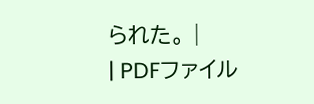られた。 |
| PDFファイル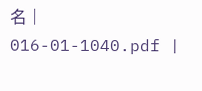名 | 016-01-1040.pdf |